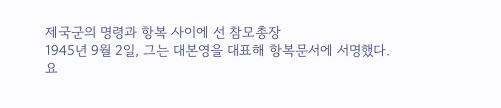제국군의 명령과 항복 사이에 선 참모총장
1945년 9월 2일, 그는 대본영을 대표해 항복문서에 서명했다.
요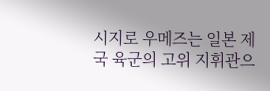시지로 우메즈는 일본 제국 육군의 고위 지휘관으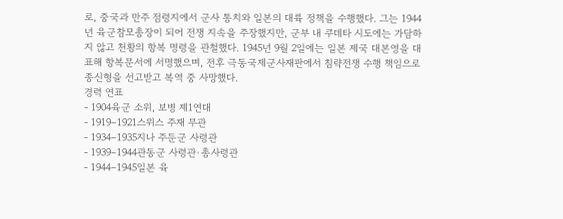로, 중국과 만주 점령지에서 군사 통치와 일본의 대륙 정책을 수행했다. 그는 1944년 육군참모총장이 되어 전쟁 지속을 주장했지만, 군부 내 쿠데타 시도에는 가담하지 않고 천황의 항복 명령을 관철했다. 1945년 9월 2일에는 일본 제국 대본영을 대표해 항복문서에 서명했으며, 전후 극동국제군사재판에서 침략전쟁 수행 책임으로 종신형을 선고받고 복역 중 사망했다.
경력 연표
- 1904육군 소위, 보병 제1연대
- 1919–1921스위스 주재 무관
- 1934–1935지나 주둔군 사령관
- 1939–1944관동군 사령관·총사령관
- 1944–1945일본 육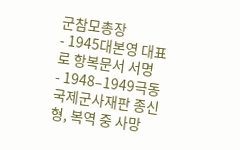군참모총장
- 1945대본영 대표로 항복문서 서명
- 1948–1949극동국제군사재판 종신형, 복역 중 사망